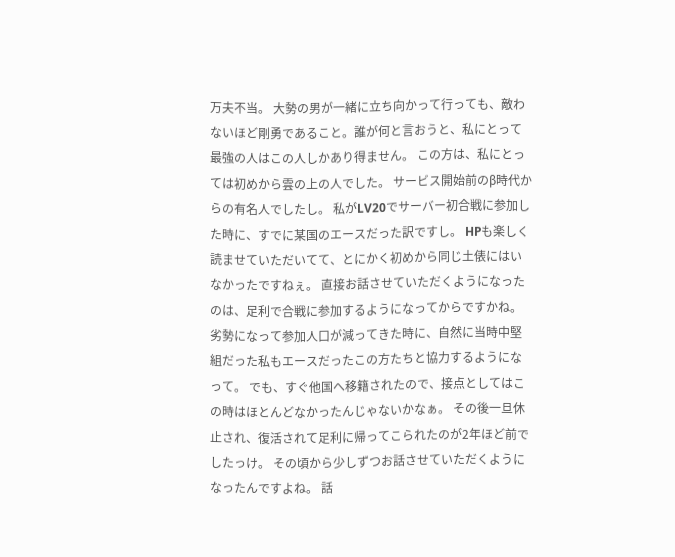万夫不当。 大勢の男が一緒に立ち向かって行っても、敵わないほど剛勇であること。誰が何と言おうと、私にとって最強の人はこの人しかあり得ません。 この方は、私にとっては初めから雲の上の人でした。 サービス開始前のβ時代からの有名人でしたし。 私がLV20でサーバー初合戦に参加した時に、すでに某国のエースだった訳ですし。 HPも楽しく読ませていただいてて、とにかく初めから同じ土俵にはいなかったですねぇ。 直接お話させていただくようになったのは、足利で合戦に参加するようになってからですかね。 劣勢になって参加人口が減ってきた時に、自然に当時中堅組だった私もエースだったこの方たちと協力するようになって。 でも、すぐ他国へ移籍されたので、接点としてはこの時はほとんどなかったんじゃないかなぁ。 その後一旦休止され、復活されて足利に帰ってこられたのが2年ほど前でしたっけ。 その頃から少しずつお話させていただくようになったんですよね。 話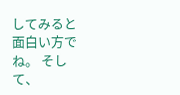してみると面白い方でね。 そして、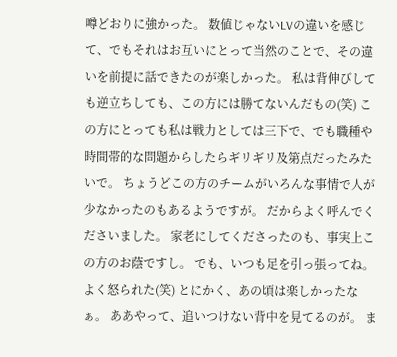噂どおりに強かった。 数値じゃないLVの違いを感じて、でもそれはお互いにとって当然のことで、その違いを前提に話できたのが楽しかった。 私は背伸びしても逆立ちしても、この方には勝てないんだもの(笑) この方にとっても私は戦力としては三下で、でも職種や時間帯的な問題からしたらギリギリ及第点だったみたいで。 ちょうどこの方のチームがいろんな事情で人が少なかったのもあるようですが。 だからよく呼んでくださいました。 家老にしてくださったのも、事実上この方のお蔭ですし。 でも、いつも足を引っ張ってね。 よく怒られた(笑) とにかく、あの頃は楽しかったなぁ。 ああやって、追いつけない背中を見てるのが。 ま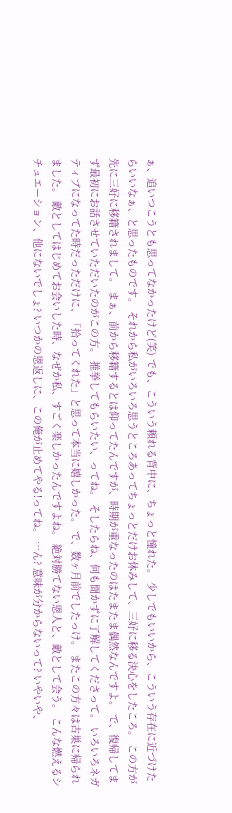ぁ、追いつこうとも思ってなかったけど(笑) でも、こういう頼れる背中に、ちょっと憧れた。 少しでもいいから、こういう存在に近づけたらいいなぁ、と思ったものです。 それから私がいろいろ思うところあってちょっとだけお休みして、三好に移る決心をしたころ。 この方が先に三好に移籍されまして。 まぁ、前から移籍するとは仰ってたんですが、時期が重なったのはたまたま偶然なんですよ。 で、復帰してまず最初にお話させていただいたのがこの方。 推挙してもらいたい、ってね。 そしたらね、何も聞かずに了解してくださって。 いろいろネガティブになってた時だっただけに、「拾ってくれた」と思って本当に嬉しかった。 で、数ヶ月前でしたっけ。 またこの方々は古巣に帰られました。 敵としてはじめてお会いした時、なぜか私、すごく楽しかったんですよね。 絶対勝てない恩人と、敵として会う。 こんな燃えるシチュエーション、他にないでしょ? いつかの恩返しに、この俺が止めてやる!ってね。 …ん? 意味が分からないって? いやいや、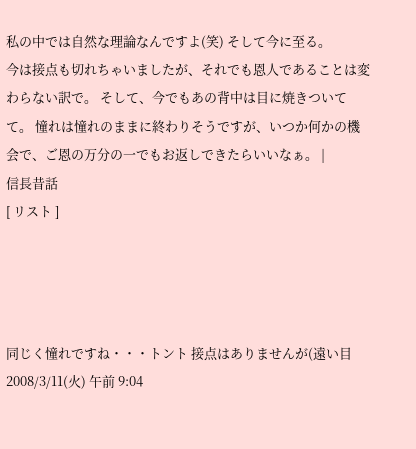私の中では自然な理論なんですよ(笑) そして今に至る。
今は接点も切れちゃいましたが、それでも恩人であることは変わらない訳で。 そして、今でもあの背中は目に焼きついてて。 憧れは憧れのままに終わりそうですが、いつか何かの機会で、ご恩の万分の一でもお返しできたらいいなぁ。 |
信長昔話
[ リスト ]




同じく憧れですね・・・トント 接点はありませんが(遠い目
2008/3/11(火) 午前 9:04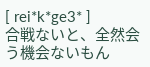[ rei*k*ge3* ]
合戦ないと、全然会う機会ないもん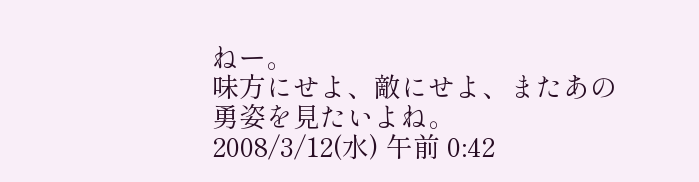ねー。
味方にせよ、敵にせよ、またあの勇姿を見たいよね。
2008/3/12(水) 午前 0:42